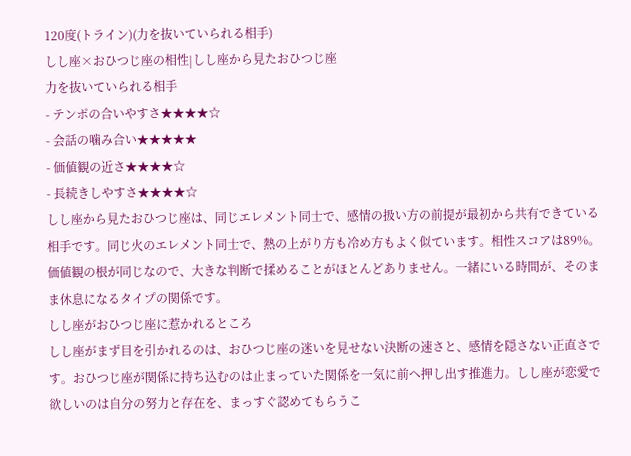120度(トライン)(力を抜いていられる相手)
しし座×おひつじ座の相性|しし座から見たおひつじ座
力を抜いていられる相手
- テンポの合いやすさ★★★★☆
- 会話の噛み合い★★★★★
- 価値観の近さ★★★★☆
- 長続きしやすさ★★★★☆
しし座から見たおひつじ座は、同じエレメント同士で、感情の扱い方の前提が最初から共有できている相手です。同じ火のエレメント同士で、熱の上がり方も冷め方もよく似ています。相性スコアは89%。価値観の根が同じなので、大きな判断で揉めることがほとんどありません。一緒にいる時間が、そのまま休息になるタイプの関係です。
しし座がおひつじ座に惹かれるところ
しし座がまず目を引かれるのは、おひつじ座の迷いを見せない決断の速さと、感情を隠さない正直さです。おひつじ座が関係に持ち込むのは止まっていた関係を一気に前へ押し出す推進力。しし座が恋愛で欲しいのは自分の努力と存在を、まっすぐ認めてもらうこ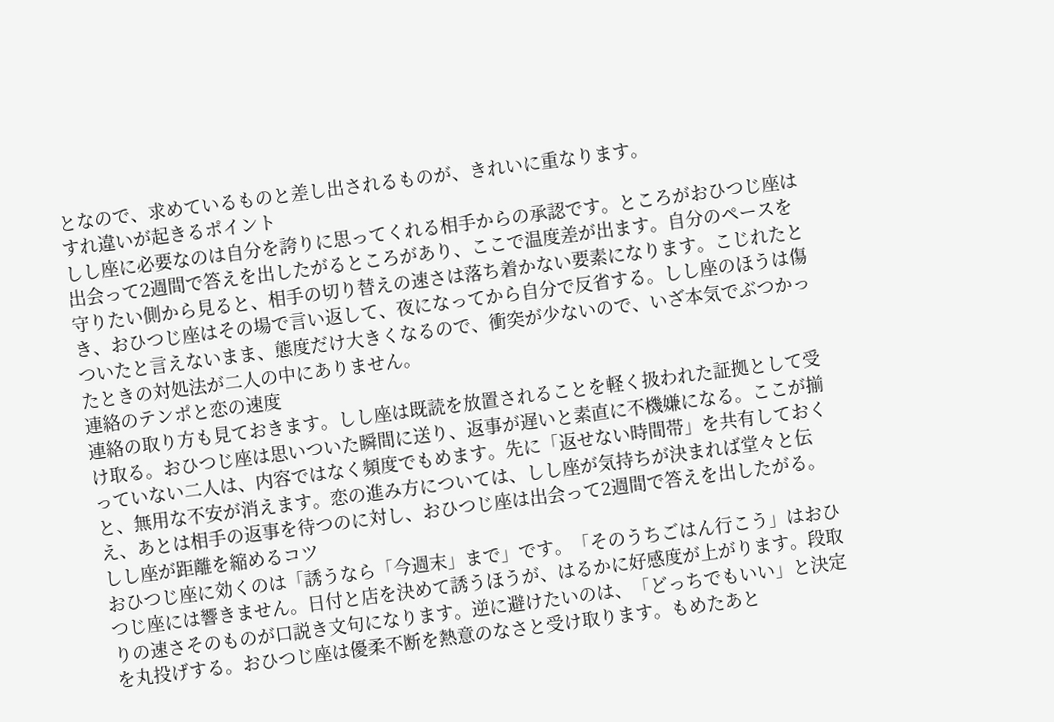となので、求めているものと差し出されるものが、きれいに重なります。
すれ違いが起きるポイント
しし座に必要なのは自分を誇りに思ってくれる相手からの承認です。ところがおひつじ座は出会って2週間で答えを出したがるところがあり、ここで温度差が出ます。自分のペースを守りたい側から見ると、相手の切り替えの速さは落ち着かない要素になります。こじれたとき、おひつじ座はその場で言い返して、夜になってから自分で反省する。しし座のほうは傷ついたと言えないまま、態度だけ大きくなるので、衝突が少ないので、いざ本気でぶつかったときの対処法が二人の中にありません。
連絡のテンポと恋の速度
連絡の取り方も見ておきます。しし座は既読を放置されることを軽く扱われた証拠として受け取る。おひつじ座は思いついた瞬間に送り、返事が遅いと素直に不機嫌になる。ここが揃っていない二人は、内容ではなく頻度でもめます。先に「返せない時間帯」を共有しておくと、無用な不安が消えます。恋の進み方については、しし座が気持ちが決まれば堂々と伝え、あとは相手の返事を待つのに対し、おひつじ座は出会って2週間で答えを出したがる。
しし座が距離を縮めるコツ
おひつじ座に効くのは「誘うなら「今週末」まで」です。「そのうちごはん行こう」はおひつじ座には響きません。日付と店を決めて誘うほうが、はるかに好感度が上がります。段取りの速さそのものが口説き文句になります。逆に避けたいのは、「どっちでもいい」と決定を丸投げする。おひつじ座は優柔不断を熱意のなさと受け取ります。もめたあと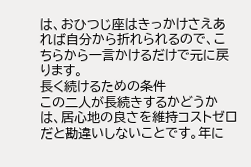は、おひつじ座はきっかけさえあれば自分から折れられるので、こちらから一言かけるだけで元に戻ります。
長く続けるための条件
この二人が長続きするかどうかは、居心地の良さを維持コストゼロだと勘違いしないことです。年に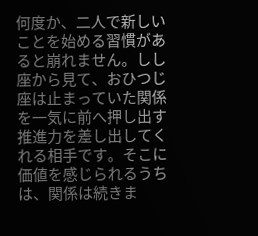何度か、二人で新しいことを始める習慣があると崩れません。しし座から見て、おひつじ座は止まっていた関係を一気に前へ押し出す推進力を差し出してくれる相手です。そこに価値を感じられるうちは、関係は続きま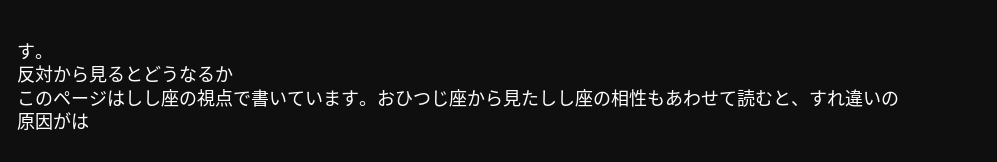す。
反対から見るとどうなるか
このページはしし座の視点で書いています。おひつじ座から見たしし座の相性もあわせて読むと、すれ違いの原因がは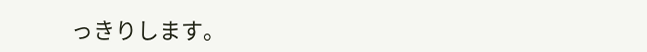っきりします。